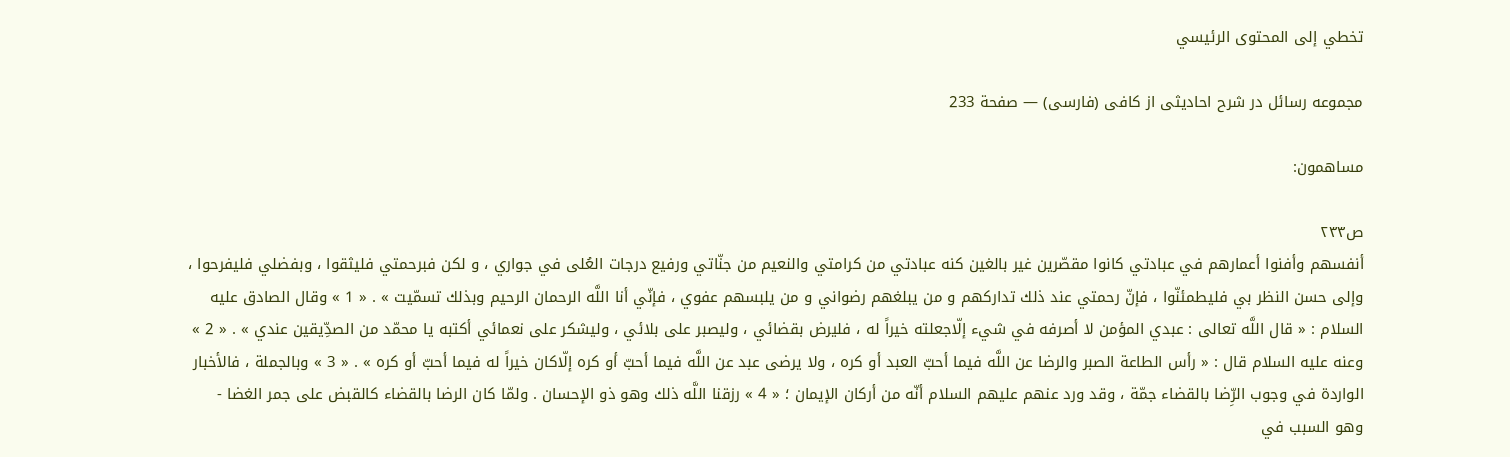تخطي إلى المحتوى الرئيسي

مجموعه رسائل در شرح احاديثى از كافى (فارسى) — صفحة 233

مساهمون:

ص٢٣٣
أنفسهم وأفنوا أعمارهم في عبادتي كانوا مقصّرين غير بالغين كنه عبادتي من كرامتي والنعيم من جنّاتي ورفيع درجات العُلى في جواري ، و لكن فبرحمتي فليثقوا ، وبفضلي فليفرحوا ، وإلى حسن النظر بي فليطمئنّوا ، فإنّ رحمتي عند ذلك تداركهم و من يبلغهم رضواني و من يلبسهم عفوي ، فإنّي أنا اللَّه الرحمان الرحيم وبذلك تسمّيت » . « 1 » وقال الصادق عليه السلام : « قال اللَّه تعالى : عبدي المؤمن لا أصرفه في شيء إلّاجعلته خيراً له ، فليرض بقضائي ، وليصبر على بلائي ، وليشكر على نعمائي أكتبه يا محمّد من الصدِّيقين عندي » . « 2 » وعنه عليه السلام قال : « رأس الطاعة الصبر والرضا عن اللَّه فيما أحبّ العبد أو كره ، ولا يرضى عبد عن اللَّه فيما أحبّ أو كره إلّاكان خيراً له فيما أحبّ أو كره » . « 3 » وبالجملة ، فالأخبار الواردة في وجوب الرِّضا بالقضاء جمّة ، وقد ورد عنهم عليهم السلام أنّه من أركان الإيمان ؛ « 4 » رزقنا اللَّه ذلك وهو ذو الإحسان . ولمّا كان الرضا بالقضاء كالقبض على جمر الغضا - وهو السبب في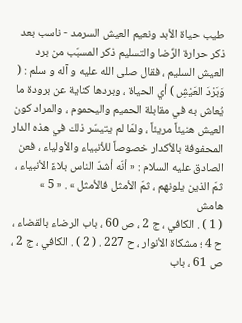طيب حياة الأبد ونعيم العيش السرمد - ناسب بعد ذكر حرارة الرِّضا والتسليم ذكر المسبّب من برد العيش السليم ، فقال صلى الله عليه و آله و سلم : ( وَبَرْدَ العَيْشِ ) أي الحياة ، وبردها كناية عن برودة ما يُعاش به في مقابلة الحميم واليحموم ، والمراد كون العيش هنيئاً مريئاً ، ولمّا لم يتيسّر ذلك في هذه الدار المحفوفة بالأكدار خصوصاً للأنبياء والأولياء ، فعن الصادق عليه السلام : « أنّه أشدّ الناس بلاءً الأنبياء ، ثمّ الذين يلونهم ، ثمّ الأمثل فالأمثل » . « 5 »
هامش
( 1 ) . الكافي ، ج 2 ، ص 60 ، باب الرضاء بالقضاء ، ح 4 ؛ مشكاة الأنوار ، ح 227 . ( 2 ) . الكافي ، ج 2 ، ص 61 ، باب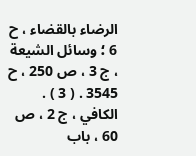الرضاء بالقضاء ، ح 6 ؛ وسائل الشيعة ، ج 3 ، ص 250 ، ح 3545 . ( 3 ) . الكافي ، ج 2 ، ص 60 ، باب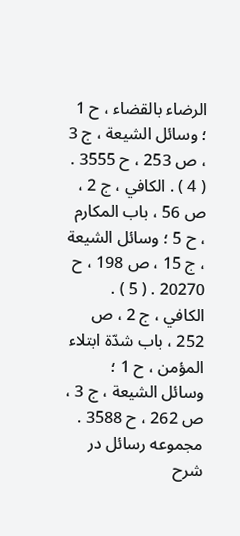الرضاء بالقضاء ، ح 1 ؛ وسائل الشيعة ، ج 3 ، ص 253 ، ح 3555 . ( 4 ) . الكافي ، ج 2 ، ص 56 ، باب المكارم ، ح 5 ؛ وسائل الشيعة ، ج 15 ، ص 198 ، ح 20270 . ( 5 ) . الكافي ، ج 2 ، ص 252 ، باب شدّة ابتلاء المؤمن ، ح 1 ؛ وسائل الشيعة ، ج 3 ، ص 262 ، ح 3588 .
مجموعه رسائل در شرح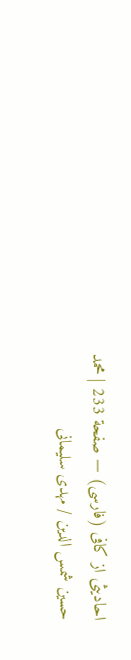احاديثى از كافى (فارسى) — صفحة 233 | محمد حسين شمس الدين / مهدى سليمانى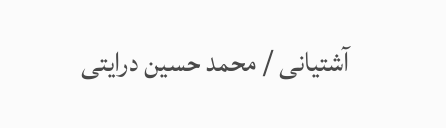آشتيانى / محمد حسين درايتى